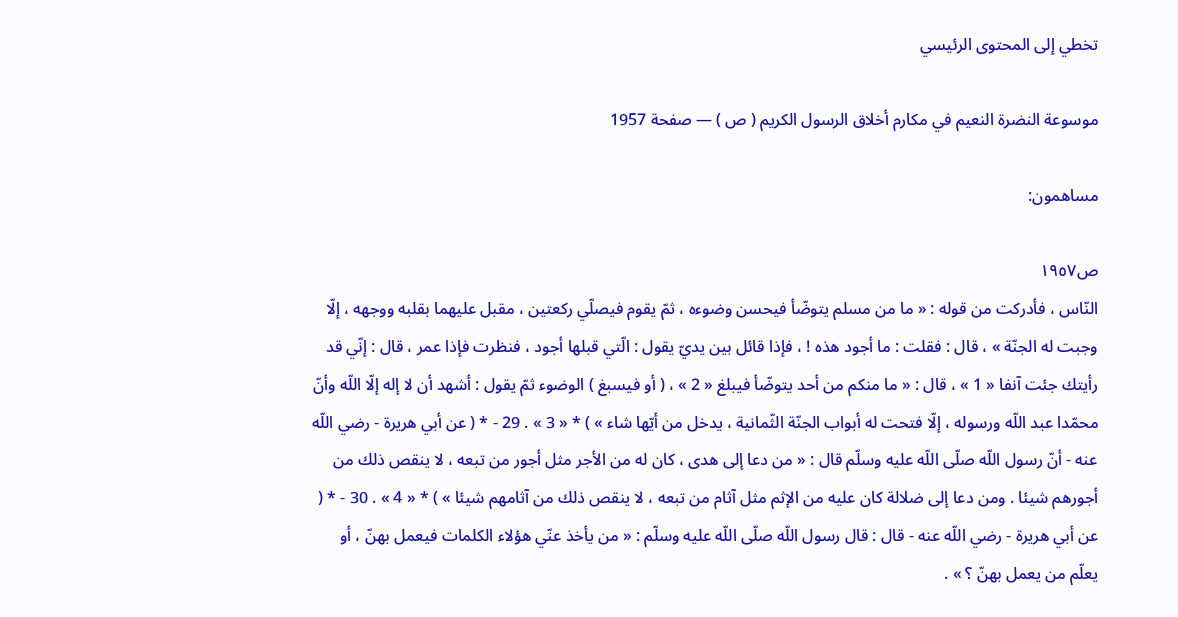تخطي إلى المحتوى الرئيسي

موسوعة النضرة النعيم في مكارم أخلاق الرسول الكريم ( ص ) — صفحة 1957

مساهمون:

ص١٩٥٧
النّاس ، فأدركت من قوله : « ما من مسلم يتوضّأ فيحسن وضوءه ، ثمّ يقوم فيصلّي ركعتين ، مقبل عليهما بقلبه ووجهه ، إلّا وجبت له الجنّة » ، قال : فقلت : ما أجود هذه ! ، فإذا قائل بين يديّ يقول : الّتي قبلها أجود ، فنظرت فإذا عمر ، قال : إنّي قد رأيتك جئت آنفا « 1 » ، قال : « ما منكم من أحد يتوضّأ فيبلغ « 2 » ، ( أو فيسبغ ) الوضوء ثمّ يقول : أشهد أن لا إله إلّا اللّه وأنّ محمّدا عبد اللّه ورسوله ، إلّا فتحت له أبواب الجنّة الثّمانية ، يدخل من أيّها شاء » ) * « 3 » . 29 - * ( عن أبي هريرة - رضي اللّه عنه - أنّ رسول اللّه صلّى اللّه عليه وسلّم قال : « من دعا إلى هدى ، كان له من الأجر مثل أجور من تبعه ، لا ينقص ذلك من أجورهم شيئا . ومن دعا إلى ضلالة كان عليه من الإثم مثل آثام من تبعه ، لا ينقص ذلك من آثامهم شيئا » ) * « 4 » . 30 - * ( عن أبي هريرة - رضي اللّه عنه - قال : قال رسول اللّه صلّى اللّه عليه وسلّم : « من يأخذ عنّي هؤلاء الكلمات فيعمل بهنّ ، أو يعلّم من يعمل بهنّ ؟ » .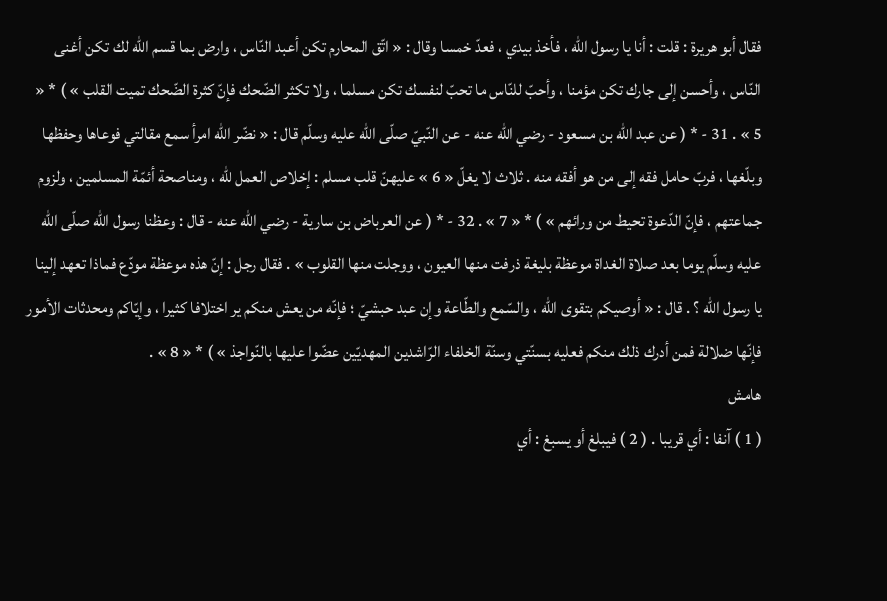فقال أبو هريرة : قلت : أنا يا رسول اللّه ، فأخذ بيدي ، فعدّ خمسا وقال : « اتّق المحارم تكن أعبد النّاس ، وارض بما قسم اللّه لك تكن أغنى النّاس ، وأحسن إلى جارك تكن مؤمنا ، وأحبّ للنّاس ما تحبّ لنفسك تكن مسلما ، ولا تكثر الضّحك فإنّ كثرة الضّحك تميت القلب » ) * « 5 » . 31 - * ( عن عبد اللّه بن مسعود - رضي اللّه عنه - عن النّبيّ صلّى اللّه عليه وسلّم قال : « نضّر اللّه امرأ سمع مقالتي فوعاها وحفظها وبلّغها ، فربّ حامل فقه إلى من هو أفقه منه . ثلاث لا يغلّ « 6 » عليهنّ قلب مسلم : إخلاص العمل للّه ، ومناصحة أئمّة المسلمين ، ولزوم جماعتهم ، فإنّ الدّعوة تحيط من ورائهم » ) * « 7 » . 32 - * ( عن العرباض بن سارية - رضي اللّه عنه - قال : وعظنا رسول اللّه صلّى اللّه عليه وسلّم يوما بعد صلاة الغداة موعظة بليغة ذرفت منها العيون ، ووجلت منها القلوب » . فقال رجل : إنّ هذه موعظة مودّع فماذا تعهد إلينا يا رسول اللّه ؟ . قال : « أوصيكم بتقوى اللّه ، والسّمع والطّاعة وإن عبد حبشيّ ؛ فإنّه من يعش منكم ير اختلافا كثيرا ، وإيّاكم ومحدثات الأمور فإنّها ضلالة فمن أدرك ذلك منكم فعليه بسنّتي وسنّة الخلفاء الرّاشدين المهديّين عضّوا عليها بالنّواجذ » ) * « 8 » .
هامش
( 1 ) آنفا : أي قريبا . ( 2 ) فيبلغ أو يسبغ : أي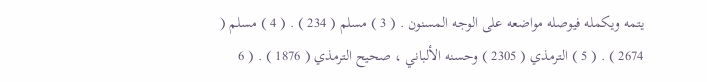يتمه ويكمله فيوصله مواضعه على الوجه المسنون . ( 3 ) مسلم ( 234 ) . ( 4 ) مسلم ( 2674 ) . ( 5 ) الترمذي ( 2305 ) وحسنه الألباني ، صحيح الترمذي ( 1876 ) . ( 6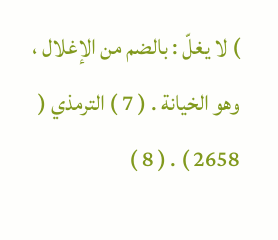) لا يغلّ : بالضم من الإغلال ، وهو الخيانة . ( 7 ) الترمذي ( 2658 ) . ( 8 )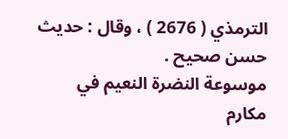الترمذي ( 2676 ) ، وقال : حديث حسن صحيح .
موسوعة النضرة النعيم في مكارم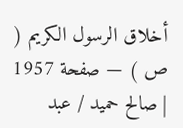أخلاق الرسول الكريم ( ص ) — صفحة 1957 | صالح حميد / عبد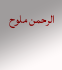الرحمن ملوح